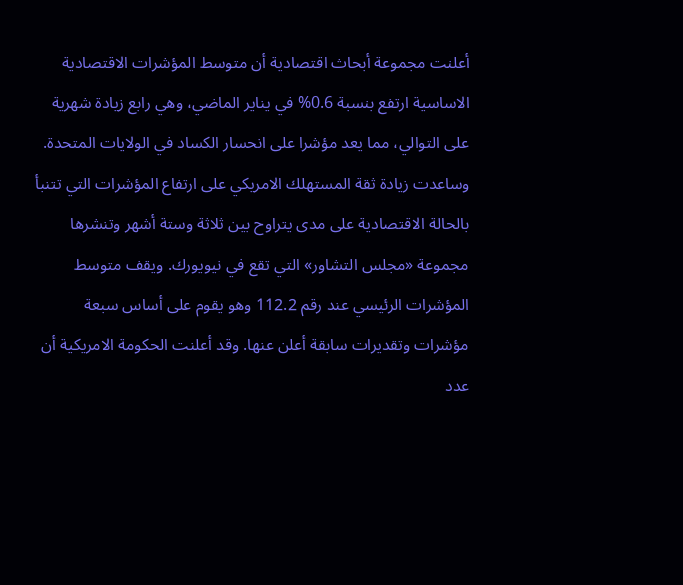أعلنت مجموعة أبحاث اقتصادية أن متوسط المؤشرات الاقتصادية الاساسية ارتفع بنسبة 0.6% في يناير الماضي، وهي رابع زيادة شهرية على التوالي، مما يعد مؤشرا على انحسار الكساد في الولايات المتحدة. وساعدت زيادة ثقة المستهلك الامريكي على ارتفاع المؤشرات التي تتنبأ بالحالة الاقتصادية على مدى يتراوح بين ثلاثة وستة أشهر وتنشرها مجموعة «مجلس التشاور» التي تقع في نيويورك. ويقف متوسط المؤشرات الرئيسي عند رقم 112.2 وهو يقوم على أساس سبعة مؤشرات وتقديرات سابقة أعلن عنها. وقد أعلنت الحكومة الامريكية أن عدد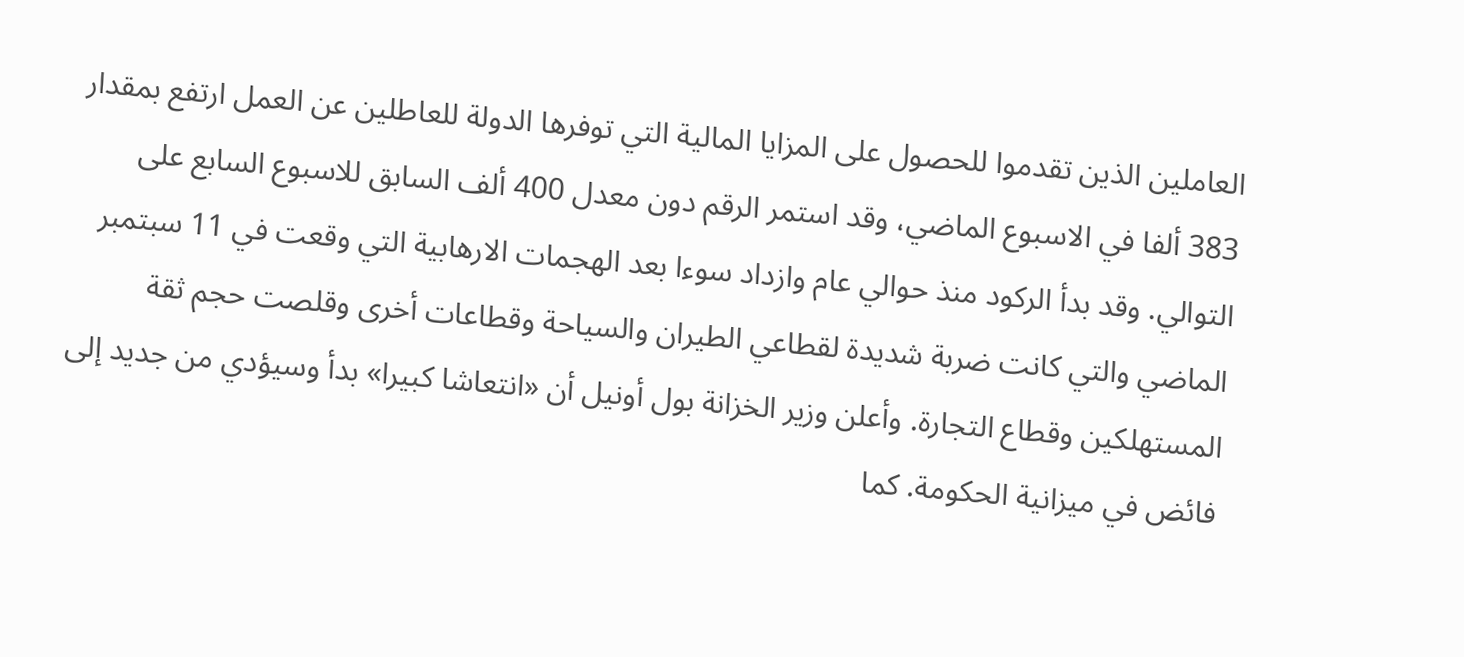العاملين الذين تقدموا للحصول على المزايا المالية التي توفرها الدولة للعاطلين عن العمل ارتفع بمقدار 383 ألفا في الاسبوع الماضي، وقد استمر الرقم دون معدل 400 ألف السابق للاسبوع السابع على التوالي. وقد بدأ الركود منذ حوالي عام وازداد سوءا بعد الهجمات الارهابية التي وقعت في 11 سبتمبر الماضي والتي كانت ضربة شديدة لقطاعي الطيران والسياحة وقطاعات أخرى وقلصت حجم ثقة المستهلكين وقطاع التجارة. وأعلن وزير الخزانة بول أونيل أن «انتعاشا كبيرا» بدأ وسيؤدي من جديد إلى فائض في ميزانية الحكومة. كما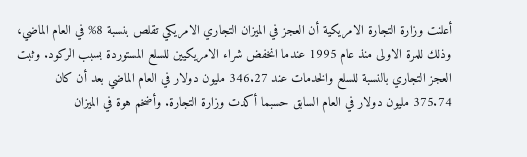أعلنت وزارة التجارة الامريكية أن العجز في الميزان التجاري الامريكي تقلص بنسبة 8% في العام الماضي، وذلك للمرة الاولى منذ عام 1995 عندما انخفض شراء الامريكيين للسلع المستوردة بسبب الركود. وثبت العجز التجاري بالنسبة للسلع والخدمات عند 346.27 مليون دولار في العام الماضي بعد أن كان 375.74 مليون دولار في العام السابق حسبما أكدت وزارة التجارة. وأضخم هوة في الميزان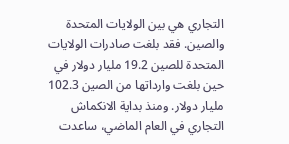التجاري هي بين الولايات المتحدة والصين. فقد بلغت صادرات الولايات المتحدة للصين 19.2 مليار دولار في حين بلغت وارداتها من الصين 102.3 مليار دولار. ومنذ بداية الانكماش التجاري في العام الماضي، ساعدت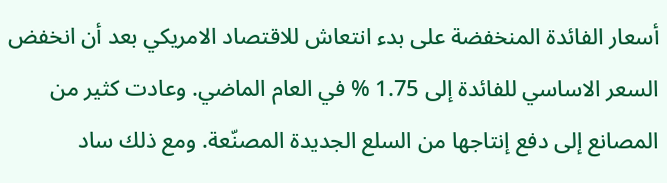أسعار الفائدة المنخفضة على بدء انتعاش للاقتصاد الامريكي بعد أن انخفض السعر الاساسي للفائدة إلى 1.75 % في العام الماضي. وعادت كثير من المصانع إلى دفع إنتاجها من السلع الجديدة المصنّعة. ومع ذلك ساد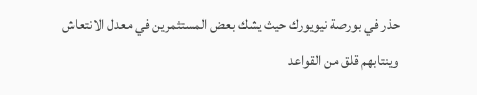حذر في بورصة نيويورك حيث يشك بعض المستثمرين في معدل الانتعاش وينتابهم قلق من القواعد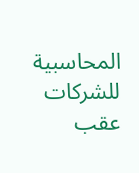المحاسبية للشركات عقب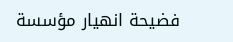فضيحة انهيار مؤسسة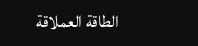الطاقة العملاقة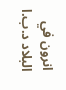انرون في البلاد د.ب.ا